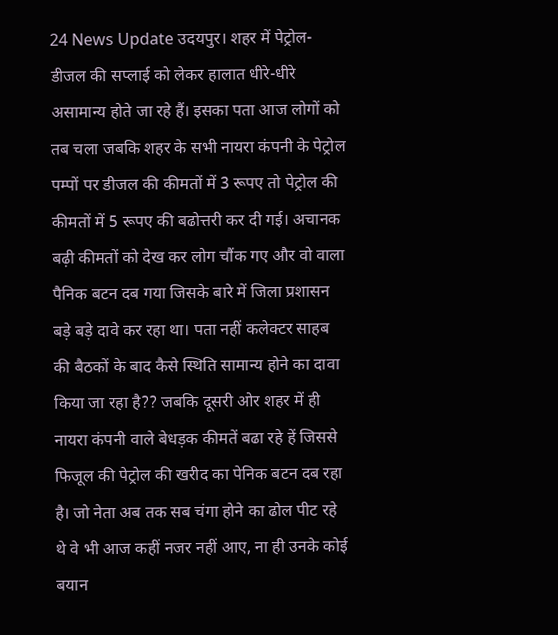24 News Update उदयपुर। शहर में पेट्रोल-डीजल की सप्लाई को लेकर हालात धीरे-धीरे असामान्य होते जा रहे हैं। इसका पता आज लोगों को तब चला जबकि शहर के सभी नायरा कंपनी के पेट्रोल पम्पों पर डीजल की कीमतों में 3 रूपए तो पेट्रोल की कीमतों में 5 रूपए की बढोत्तरी कर दी गई। अचानक बढ़ी कीमतों को देख कर लोग चौंक गए और वो वाला पैनिक बटन दब गया जिसके बारे में जिला प्रशासन बड़े बड़े दावे कर रहा था। पता नहीं कलेक्टर साहब की बैठकों के बाद कैसे स्थिति सामान्य होने का दावा किया जा रहा है?? जबकि दूसरी ओर शहर में ही नायरा कंपनी वाले बेधड़क कीमतें बढा रहे हें जिससे फिजूल की पेट्रोल की खरीद का पेनिक बटन दब रहा है। जो नेता अब तक सब चंगा होने का ढोल पीट रहे थे वे भी आज कहीं नजर नहीं आए, ना ही उनके कोई बयान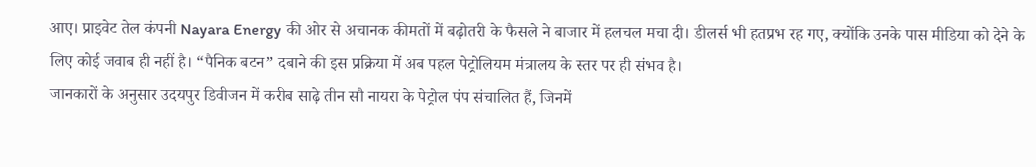आए। प्राइवेट तेल कंपनी Nayara Energy की ओर से अचानक कीमतों में बढ़ोतरी के फैसले ने बाजार में हलचल मचा दी। डीलर्स भी हतप्रभ रह गए, क्योंकि उनके पास मीडिया को देने के लिए कोई जवाब ही नहीं है। “पैनिक बटन” दबाने की इस प्रक्रिया में अब पहल पेट्रोलियम मंत्रालय के स्तर पर ही संभव है।
जानकारों के अनुसार उदयपुर डिवीजन में करीब साढ़े तीन सौ नायरा के पेट्रोल पंप संचालित हैं, जिनमें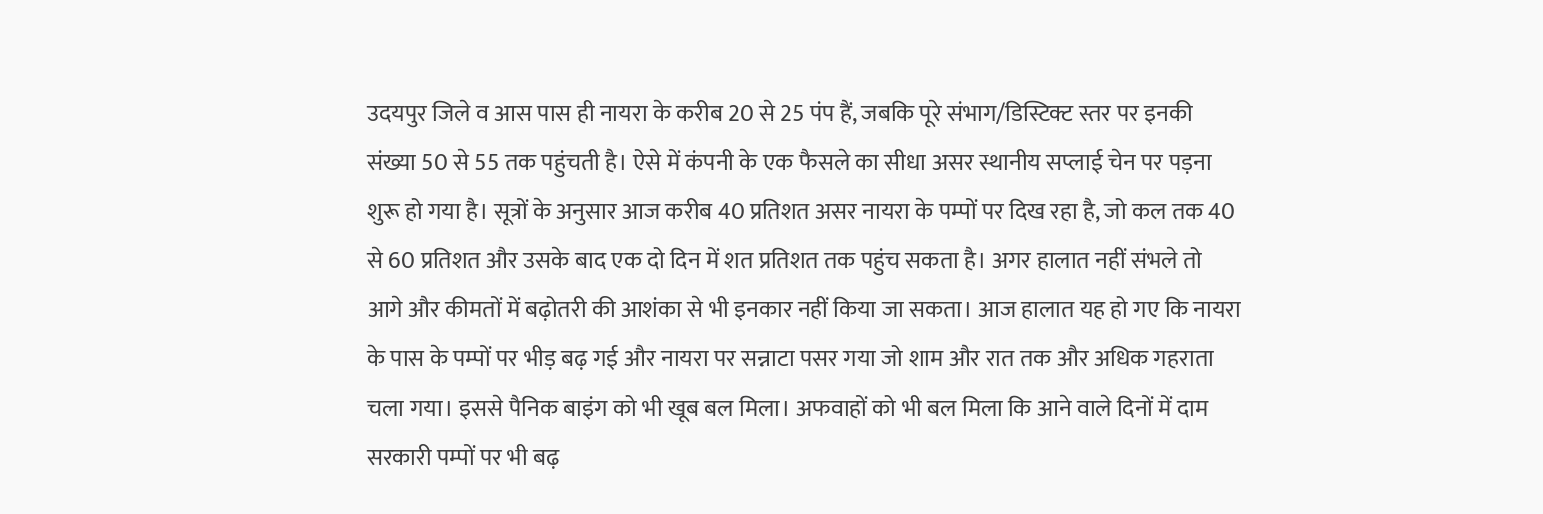उदयपुर जिले व आस पास ही नायरा के करीब 20 से 25 पंप हैं, जबकि पूरे संभाग/डिस्टिक्ट स्तर पर इनकी संख्या 50 से 55 तक पहुंचती है। ऐसे में कंपनी के एक फैसले का सीधा असर स्थानीय सप्लाई चेन पर पड़ना शुरू हो गया है। सूत्रों के अनुसार आज करीब 40 प्रतिशत असर नायरा के पम्पों पर दिख रहा है, जो कल तक 40 से 60 प्रतिशत और उसके बाद एक दो दिन में शत प्रतिशत तक पहुंच सकता है। अगर हालात नहीं संभले तो आगे और कीमतों में बढ़ोतरी की आशंका से भी इनकार नहीं किया जा सकता। आज हालात यह हो गए कि नायरा के पास के पम्पों पर भीड़ बढ़ गई और नायरा पर सन्नाटा पसर गया जो शाम और रात तक और अधिक गहराता चला गया। इससे पैनिक बाइंग को भी खूब बल मिला। अफवाहों को भी बल मिला कि आने वाले दिनों में दाम सरकारी पम्पों पर भी बढ़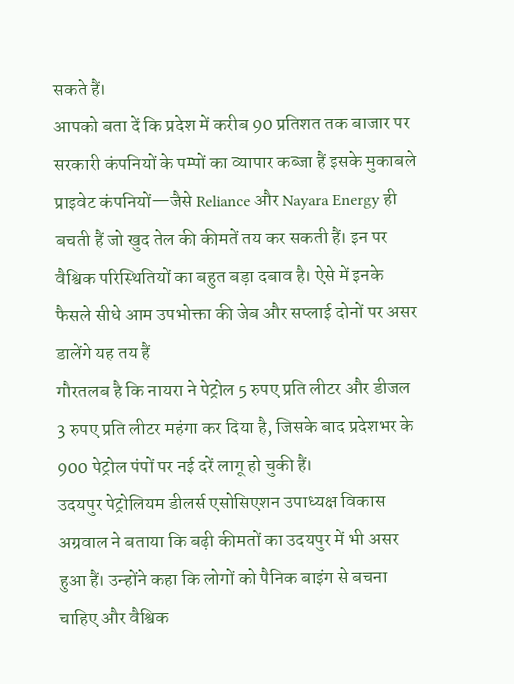सकते हैं।
आपको बता दें कि प्रदेश में करीब 90 प्रतिशत तक बाजार पर सरकारी कंपनियों के पम्पों का व्यापार कब्जा हैं इसके मुकाबले प्राइवेट कंपनियों—जैसे Reliance और Nayara Energy ही बचती हैं जो खुद तेल की कीमतें तय कर सकती हैं। इन पर वैश्विक परिस्थितियों का बहुत बड़ा दबाव है। ऐसे में इनके फैसले सीधे आम उपभोक्ता की जेब और सप्लाई दोनों पर असर डालेंगे यह तय हैं
गौरतलब है कि नायरा ने पेट्रोल 5 रुपए प्रति लीटर और डीजल 3 रुपए प्रति लीटर महंगा कर दिया है, जिसके बाद प्रदेशभर के 900 पेट्रोल पंपों पर नई दरें लागू हो चुकी हैं।
उदयपुर पेट्रोलियम डीलर्स एसोसिएशन उपाध्यक्ष विकास अग्रवाल ने बताया कि बढ़ी कीमतों का उदयपुर में भी असर हुआ हैं। उन्होंने कहा कि लोगों को पैनिक बाइंग से बचना चाहिए और वैश्विक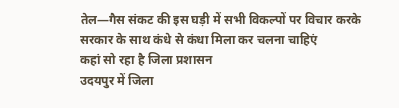तेल—गैस संकट की इस घड़ी में सभी विकल्पों पर विचार करके सरकार के साथ कंधे से कंधा मिला कर चलना चाहिएं
कहां सो रहा है जिला प्रशासन
उदयपुर में जिला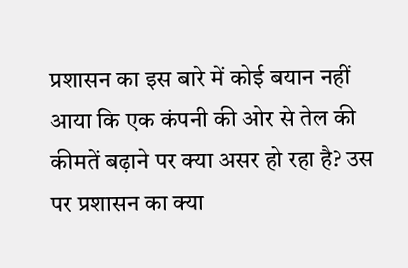प्रशासन का इस बारे में कोई बयान नहीं आया कि एक कंपनी की ओर से तेल की कीमतें बढ़ाने पर क्या असर हो रहा है? उस पर प्रशासन का क्या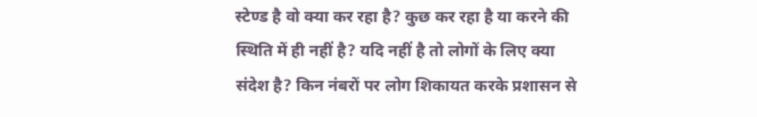स्टेण्ड है वो क्या कर रहा है? कुछ कर रहा है या करने की स्थिति में ही नहीं है? यदि नहीं है तो लोगों के लिए क्या संदेश है? किन नंबरों पर लोग शिकायत करके प्रशासन से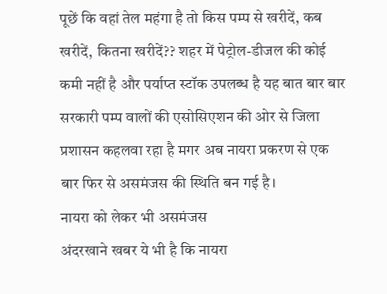पूछें कि वहां तेल महंगा है तो किस पम्प से खरीदें, कब खरीदें, कितना खरीदें?? शहर में पेट्रोल-डीजल की कोई कमी नहीं है और पर्याप्त स्टॉक उपलब्ध है यह बात बार बार सरकारी पम्प वालों की एसोसिएशन की ओर से जिला प्रशासन कहलवा रहा है मगर अब नायरा प्रकरण से एक बार फिर से असमंजस की स्थिति बन गई है।
नायरा को लेकर भी असमंजस
अंदरखाने खबर ये भी है कि नायरा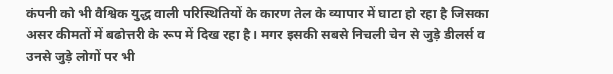कंपनी को भी वैश्विक युद्ध वाली परिस्थितियों के कारण तेल के व्यापार में घाटा हो रहा है जिसका असर कीमतों में बढोत्तरी के रूप में दिख रहा है। मगर इसकी सबसे निचली चेन से जुड़े डीलर्स व उनसे जुड़े लोगों पर भी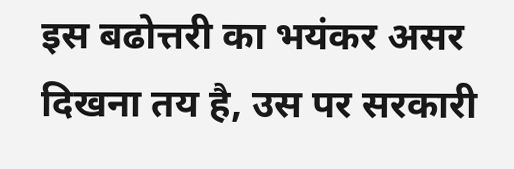इस बढोत्तरी का भयंकर असर दिखना तय है, उस पर सरकारी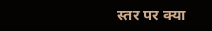स्तर पर क्या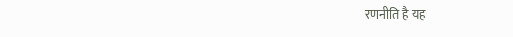रणनीति है यह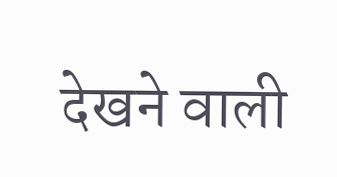देखने वाली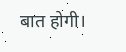बात होगी।